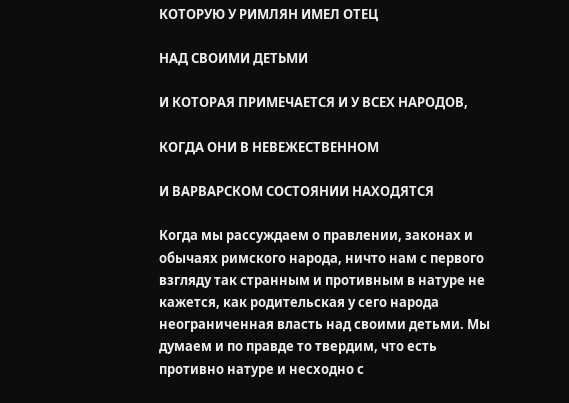КОТОРУЮ У РИМЛЯН ИМЕЛ ОТЕЦ

НАД СВОИМИ ДЕТЬМИ

И КОТОРАЯ ПРИМЕЧАЕТСЯ И У ВСЕХ НАРОДОВ,

КОГДА ОНИ В НЕВЕЖЕСТВЕННОМ

И ВАРВАРСКОМ СОСТОЯНИИ НАХОДЯТСЯ

Когда мы рассуждаем о правлении, законах и обычаях римского народа, ничто нам с первого взгляду так странным и противным в натуре не кажется, как родительская у сего народа неограниченная власть над своими детьми. Мы думаем и по правде то твердим, что есть противно натуре и несходно с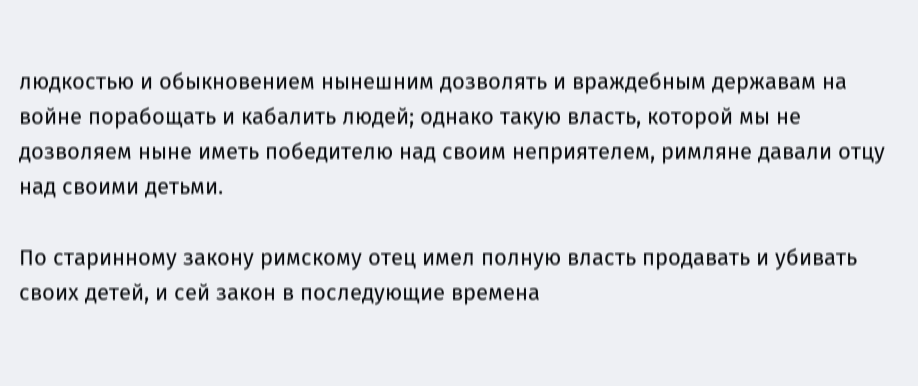людкостью и обыкновением нынешним дозволять и враждебным державам на войне порабощать и кабалить людей; однако такую власть, которой мы не дозволяем ныне иметь победителю над своим неприятелем, римляне давали отцу над своими детьми.

По старинному закону римскому отец имел полную власть продавать и убивать своих детей, и сей закон в последующие времена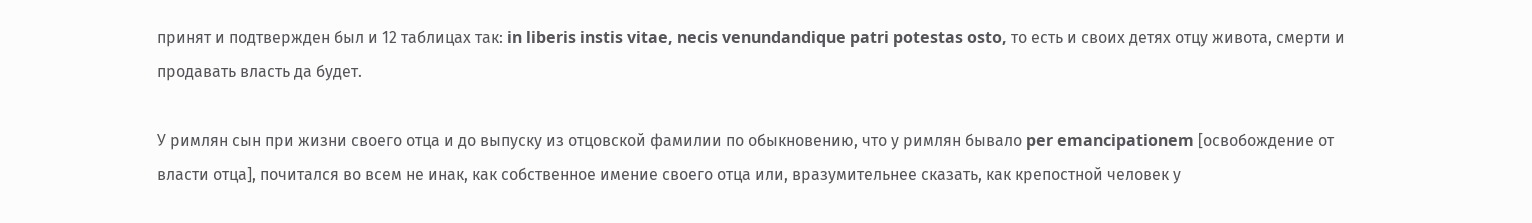принят и подтвержден был и 12 таблицах так: in liberis instis vitae, necis venundandique patri potestas osto, то есть и своих детях отцу живота, смерти и продавать власть да будет.

У римлян сын при жизни своего отца и до выпуску из отцовской фамилии по обыкновению, что у римлян бывало per emancipationem [освобождение от власти отца], почитался во всем не инак, как собственное имение своего отца или, вразумительнее сказать, как крепостной человек у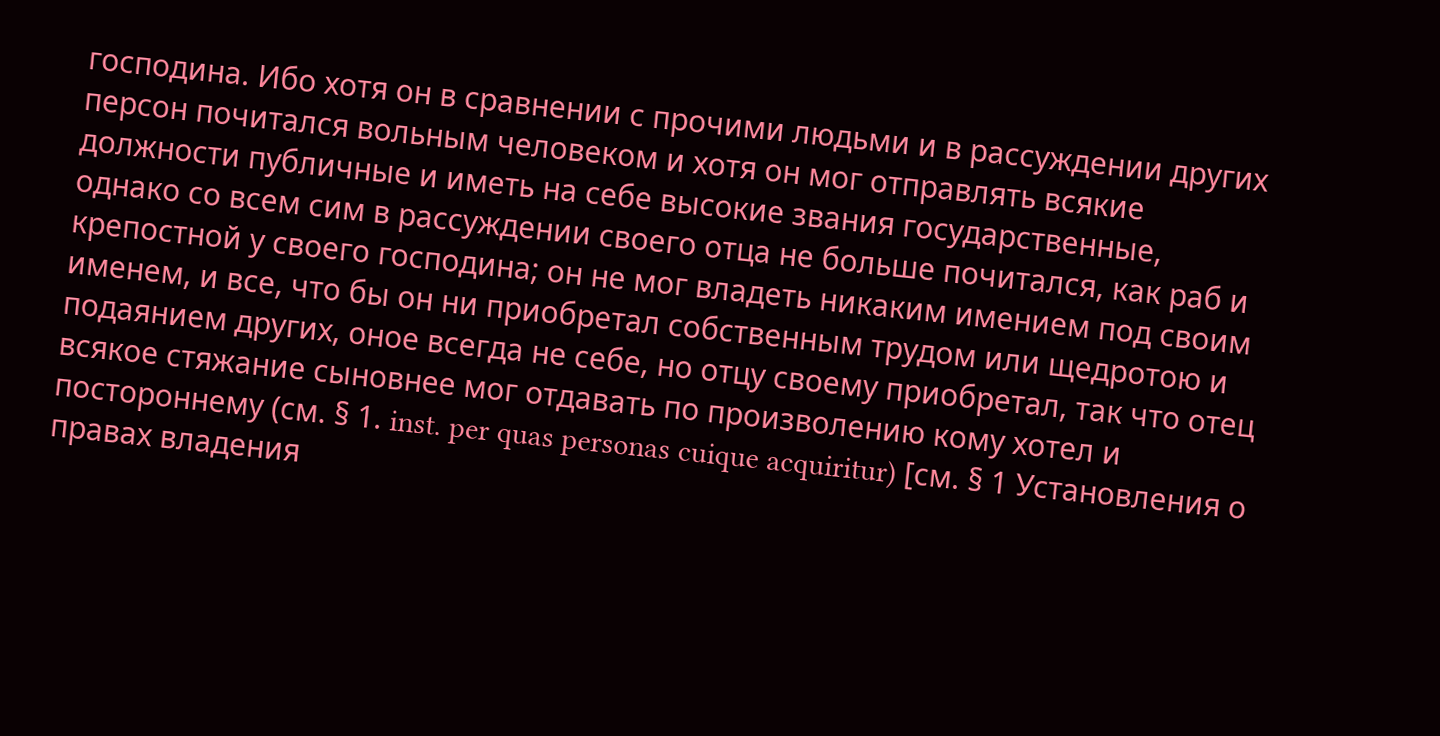господина. Ибо хотя он в сравнении с прочими людьми и в рассуждении других персон почитался вольным человеком и хотя он мог отправлять всякие должности публичные и иметь на себе высокие звания государственные, однако со всем сим в рассуждении своего отца не больше почитался, как раб и крепостной у своего господина; он не мог владеть никаким имением под своим именем, и все, что бы он ни приобретал собственным трудом или щедротою и подаянием других, оное всегда не себе, но отцу своему приобретал, так что отец всякое стяжание сыновнее мог отдавать по произволению кому хотел и постороннему (см. § 1. inst. per quas personas cuique acquiritur) [см. § 1 Установления о правах владения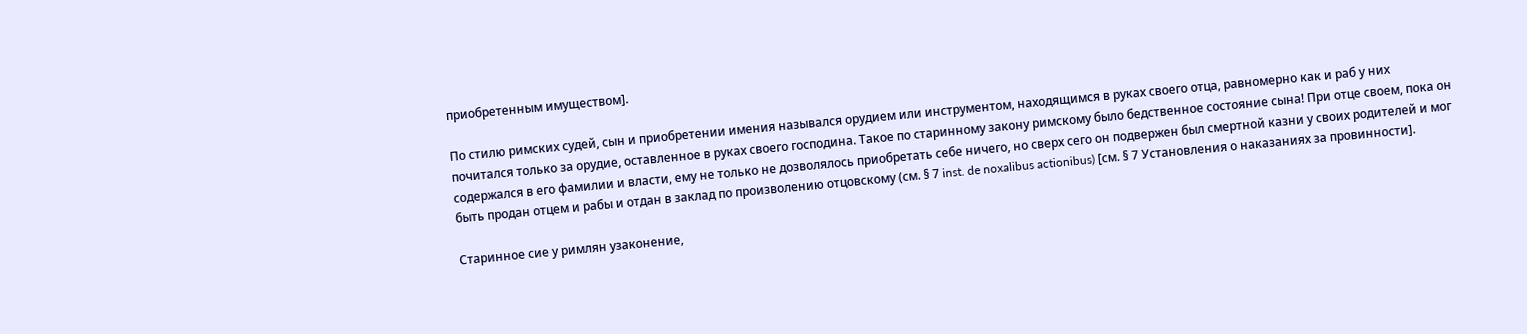приобретенным имуществом].

По стилю римских судей, сын и приобретении имения назывался орудием или инструментом, находящимся в руках своего отца, равномерно как и раб у них почитался только за орудие, оставленное в руках своего господина. Такое по старинному закону римскому было бедственное состояние сына! При отце своем, пока он содержался в его фамилии и власти, ему не только не дозволялось приобретать себе ничего, но сверх сего он подвержен был смертной казни у своих родителей и мог быть продан отцем и рабы и отдан в заклад по произволению отцовскому (см. § 7 inst. de noxalibus actionibus) [см. § 7 Установления о наказаниях за провинности].

Старинное сие у римлян узаконение,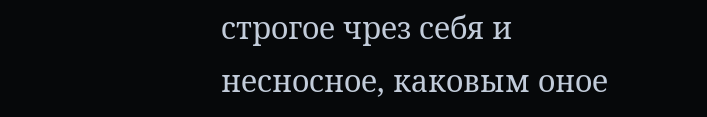строгое чрез себя и несносное, каковым оное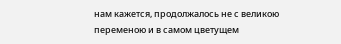нам кажется, продолжалось не с великою переменою и в самом цветущем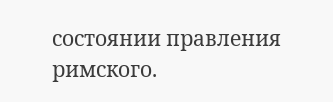состоянии правления римского.